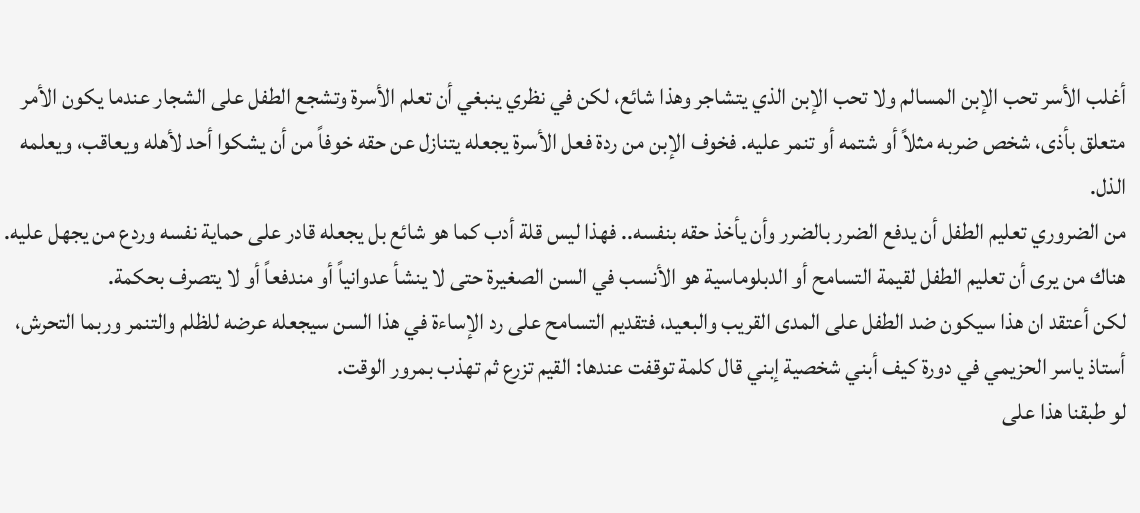أغلب الأسر تحب الإبن المسالم ولا تحب الإبن الذي يتشاجر وهذا شائع، لكن في نظري ينبغي أن تعلم الأسرة وتشجع الطفل على الشجار عندما يكون الأمر متعلق بأذى، شخص ضربه مثلاً أو شتمه أو تنمر عليه. فخوف الإبن من ردة فعل الأسرة يجعله يتنازل عن حقه خوفاً من أن يشكوا أحد لأهله ويعاقب، ويعلمه الذل.
من الضروري تعليم الطفل أن يدفع الضرر بالضرر وأن يأخذ حقه بنفسه.. فهذا ليس قلة أدب كما هو شائع بل يجعله قادر على حماية نفسه وردع من يجهل عليه.
هناك من يرى أن تعليم الطفل لقيمة التسامح أو الدبلوماسية هو الأنسب في السن الصغيرة حتى لا ينشأ عدوانياً أو مندفعاً أو لا يتصرف بحكمة.
لكن أعتقد ان هذا سيكون ضد الطفل على المدى القريب والبعيد، فتقديم التسامح على رد الإساءة في هذا السن سيجعله عرضه للظلم والتنمر وربما التحرش، أستاذ ياسر الحزيمي في دورة كيف أبني شخصية إبني قال كلمة توقفت عندها: القيم تزرع ثم تهذب بمرور الوقت.
لو طبقنا هذا على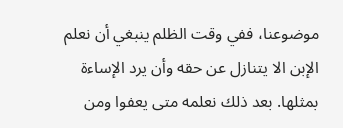موضوعنا، ففي وقت الظلم ينبغي أن نعلم الإبن الا يتنازل عن حقه وأن يرد الإساءة بمثلها. بعد ذلك نعلمه متى يعفوا ومن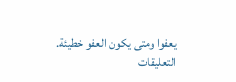يعفوا ومتى يكون العفو خطيئة.
التعليقات